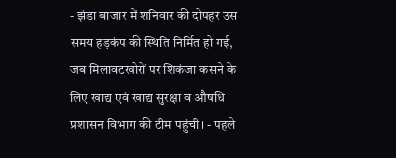- झंडा बाजार में शनिवार की दोपहर उस समय हड़कंप की स्थिति निर्मित हो गई, जब मिलावटखोरों पर शिकंजा कसने के लिए खाद्य एवं खाद्य सुरक्षा व औषधि प्रशासन विभाग की टीम पहुंची। - पहले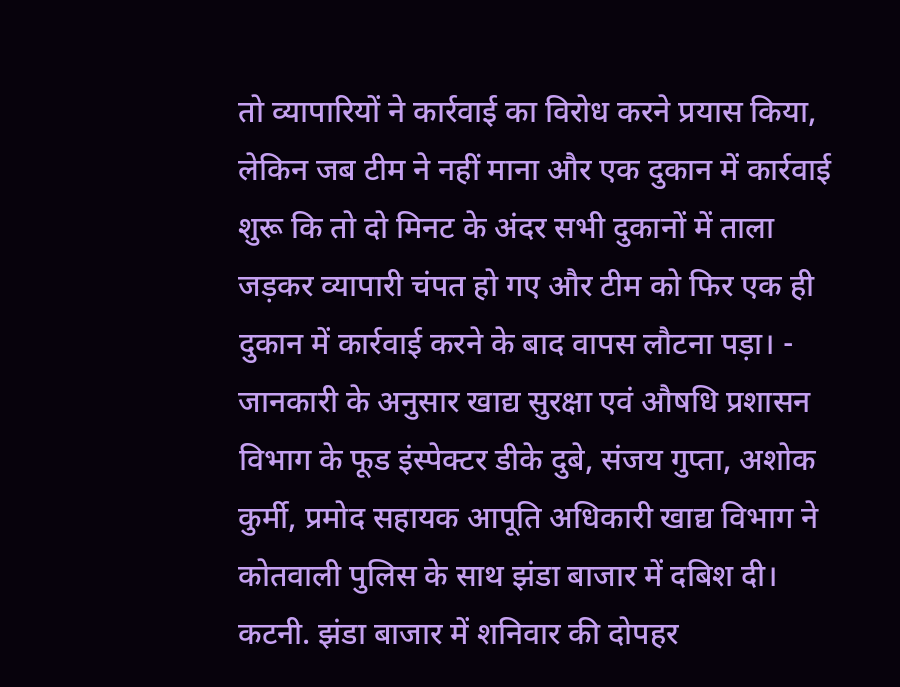तो व्यापारियों ने कार्रवाई का विरोध करने प्रयास किया, लेकिन जब टीम ने नहीं माना और एक दुकान में कार्रवाई शुरू कि तो दो मिनट के अंदर सभी दुकानों में ताला जड़कर व्यापारी चंपत हो गए और टीम को फिर एक ही दुकान में कार्रवाई करने के बाद वापस लौटना पड़ा। - जानकारी के अनुसार खाद्य सुरक्षा एवं औषधि प्रशासन विभाग के फूड इंस्पेक्टर डीके दुबे, संजय गुप्ता, अशोक कुर्मी, प्रमोद सहायक आपूति अधिकारी खाद्य विभाग ने कोतवाली पुलिस के साथ झंडा बाजार में दबिश दी।
कटनी. झंडा बाजार में शनिवार की दोपहर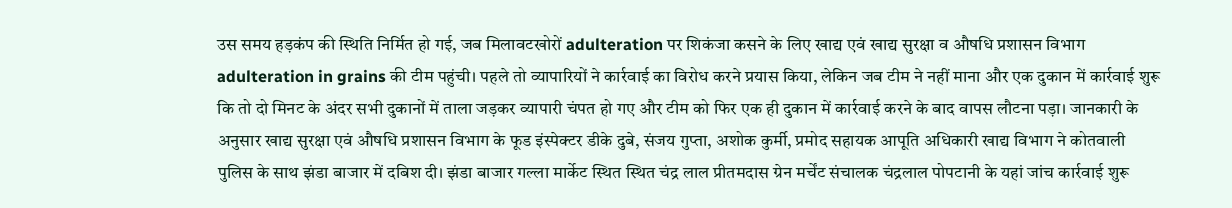उस समय हड़कंप की स्थिति निर्मित हो गई, जब मिलावटखोरों adulteration पर शिकंजा कसने के लिए खाद्य एवं खाद्य सुरक्षा व औषधि प्रशासन विभाग adulteration in grains की टीम पहुंची। पहले तो व्यापारियों ने कार्रवाई का विरोध करने प्रयास किया, लेकिन जब टीम ने नहीं माना और एक दुकान में कार्रवाई शुरू कि तो दो मिनट के अंदर सभी दुकानों में ताला जड़कर व्यापारी चंपत हो गए और टीम को फिर एक ही दुकान में कार्रवाई करने के बाद वापस लौटना पड़ा। जानकारी के अनुसार खाद्य सुरक्षा एवं औषधि प्रशासन विभाग के फूड इंस्पेक्टर डीके दुबे, संजय गुप्ता, अशोक कुर्मी, प्रमोद सहायक आपूति अधिकारी खाद्य विभाग ने कोतवाली पुलिस के साथ झंडा बाजार में दबिश दी। झंडा बाजार गल्ला मार्केट स्थित स्थित चंद्र लाल प्रीतमदास ग्रेन मर्चेंट संचालक चंद्रलाल पोपटानी के यहां जांच कार्रवाई शुरू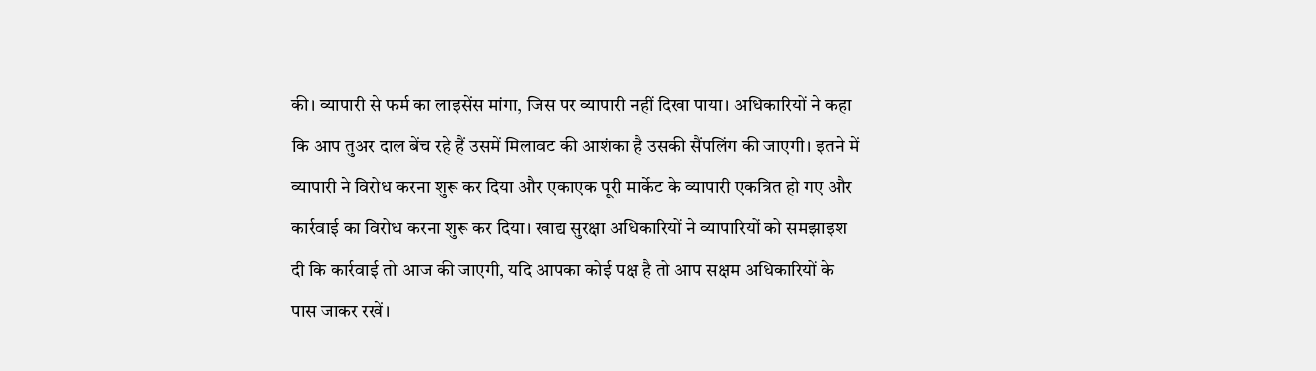की। व्यापारी से फर्म का लाइसेंस मांगा, जिस पर व्यापारी नहीं दिखा पाया। अधिकारियों ने कहा कि आप तुअर दाल बेंच रहे हैं उसमें मिलावट की आशंका है उसकी सैंपलिंग की जाएगी। इतने में व्यापारी ने विरोध करना शुरू कर दिया और एकाएक पूरी मार्केट के व्यापारी एकत्रित हो गए और कार्रवाई का विरोध करना शुरू कर दिया। खाद्य सुरक्षा अधिकारियों ने व्यापारियों को समझाइश दी कि कार्रवाई तो आज की जाएगी, यदि आपका कोई पक्ष है तो आप सक्षम अधिकारियों के पास जाकर रखें।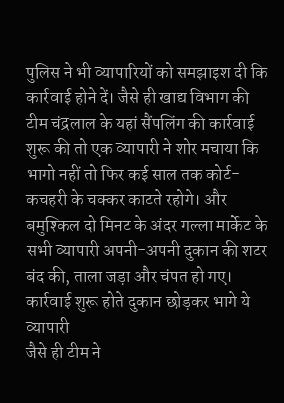पुलिस ने भी व्यापारियों को समझाइश दी कि कार्रवाई होने दें। जैसे ही खाद्य विभाग की टीम चंद्रलाल के यहां सैंपलिंग की कार्रवाई शुरू की तो एक व्यापारी ने शोर मचाया कि भागो नहीं तो फिर कई साल तक कोर्ट-कचहरी के चक्कर काटते रहोगे। और बमुश्किल दो मिनट के अंदर गल्ला मार्केट के सभी व्यापारी अपनी-अपनी दुकान की शटर बंद की, ताला जड़ा और चंपत हो गए।
कार्रवाई शुरू होते दुकान छोड़कर भागे ये व्यापारी
जैसे ही टीम ने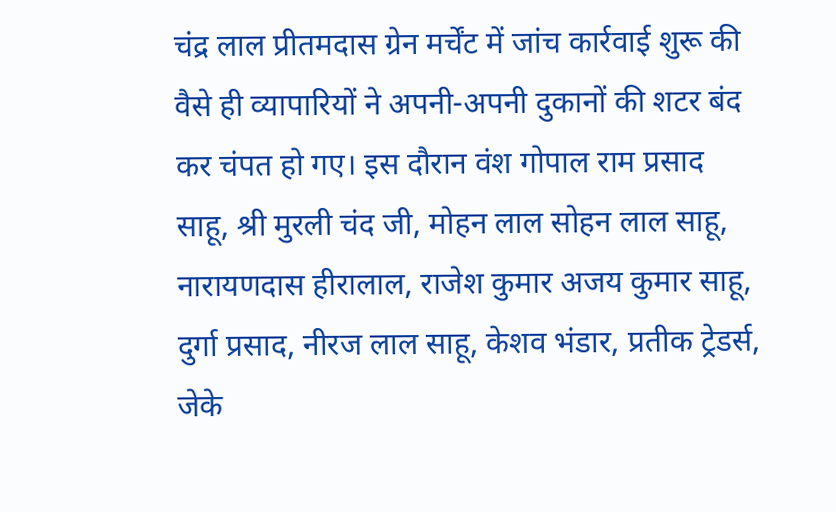चंद्र लाल प्रीतमदास ग्रेन मर्चेंट में जांच कार्रवाई शुरू की वैसे ही व्यापारियों ने अपनी-अपनी दुकानों की शटर बंद कर चंपत हो गए। इस दौरान वंश गोपाल राम प्रसाद साहू, श्री मुरली चंद जी, मोहन लाल सोहन लाल साहू, नारायणदास हीरालाल, राजेश कुमार अजय कुमार साहू, दुर्गा प्रसाद, नीरज लाल साहू, केशव भंडार, प्रतीक ट्रेडर्स, जेके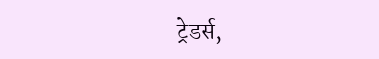ट्रेडर्स,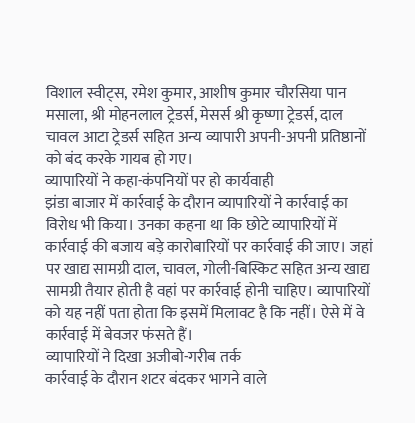विशाल स्वीट्स, रमेश कुमार, आशीष कुमार चौरसिया पान मसाला, श्री मोहनलाल ट्रेडर्स, मेसर्स श्री कृष्णा ट्रेडर्स, दाल चावल आटा ट्रेडर्स सहित अन्य व्यापारी अपनी-अपनी प्रतिष्ठानों को बंद करके गायब हो गए।
व्यापारियों ने कहा-कंपनियों पर हो कार्यवाही
झंडा बाजार में कार्रवाई के दौरान व्यापारियों ने कार्रवाई का विरोध भी किया। उनका कहना था कि छोटे व्यापारियों में कार्रवाई की बजाय बड़े कारोबारियों पर कार्रवाई की जाए। जहां पर खाद्य सामग्री दाल, चावल, गोली-बिस्किट सहित अन्य खाद्य सामग्री तैयार होती है वहां पर कार्रवाई होनी चाहिए। व्यापारियों को यह नहीं पता होता कि इसमें मिलावट है कि नहीं। ऐसे में वे कार्रवाई में बेवजर फंसते हैं।
व्यापारियों ने दिखा अजीबो-गरीब तर्क
कार्रवाई के दौरान शटर बंदकर भागने वाले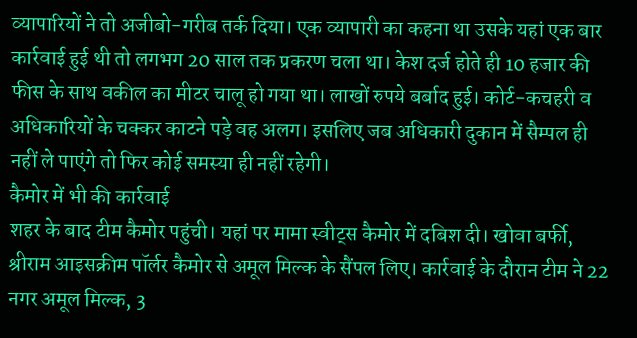व्यापारियों ने तो अजीबो-गरीब तर्क दिया। एक व्यापारी का कहना था उसके यहां एक बार कार्रवाई हुई थी तो लगभग 20 साल तक प्रकरण चला था। केश दर्ज होते ही 10 हजार की फीस के साथ वकील का मीटर चालू हो गया था। लाखों रुपये बर्बाद हुई। कोर्ट-कचहरी व अधिकारियों के चक्कर काटने पड़े वह अलग। इसलिए जब अधिकारी दुकान में सैम्पल ही नहीं ले पाएंगे तो फिर कोई समस्या ही नहीं रहेगी।
कैमोर में भी की कार्रवाई
शहर के बाद टीम कैमोर पहुंची। यहां पर मामा स्वीट्स कैमोर में दबिश दी। खोवा बर्फी, श्रीराम आइसक्रीम पॉर्लर कैमोर से अमूल मिल्क के सैंपल लिए। कार्रवाई के दौरान टीम ने 22 नगर अमूल मिल्क, 3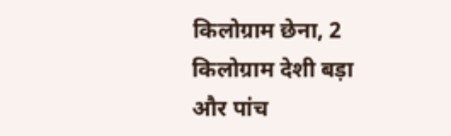किलोग्राम छेना, 2 किलोग्राम देशी बड़ा और पांच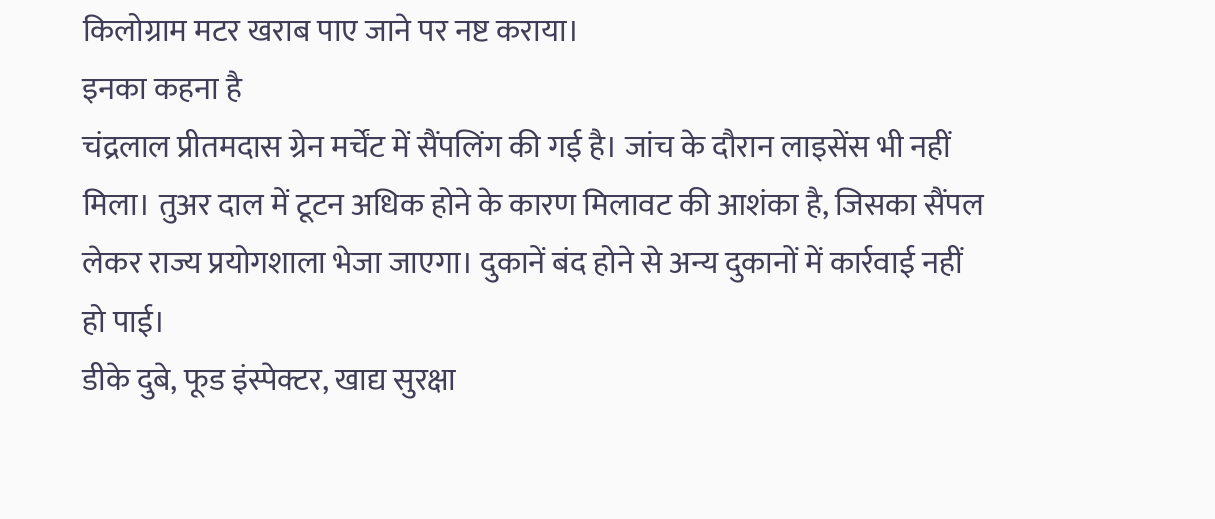किलोग्राम मटर खराब पाए जाने पर नष्ट कराया।
इनका कहना है
चंद्रलाल प्रीतमदास ग्रेन मर्चेंट में सैंपलिंग की गई है। जांच के दौरान लाइसेंस भी नहीं मिला। तुअर दाल में टूटन अधिक होने के कारण मिलावट की आशंका है, जिसका सैंपल लेकर राज्य प्रयोगशाला भेजा जाएगा। दुकानें बंद होने से अन्य दुकानों में कार्रवाई नहीं हो पाई।
डीके दुबे, फूड इंस्पेक्टर, खाद्य सुरक्षा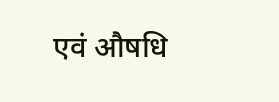एवं औषधि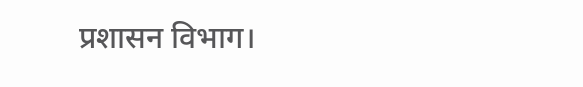प्रशासन विभाग।